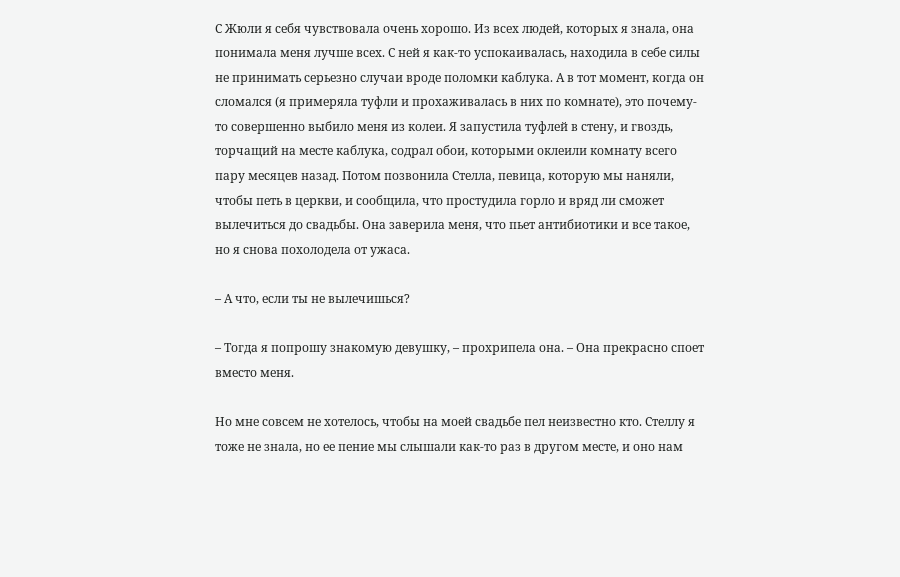С Жюли я себя чувствовала очень хорошо. Из всех людей, которых я знала, она понимала меня лучше всех. С ней я как-то успокаивалась, находила в себе силы не принимать серьезно случаи вроде поломки каблука. А в тот момент, когда он сломался (я примеряла туфли и прохаживалась в них по комнате), это почему-то совершенно выбило меня из колеи. Я запустила туфлей в стену, и гвоздь, торчащий на месте каблука, содрал обои, которыми оклеили комнату всего пару месяцев назад. Потом позвонила Стелла, певица, которую мы наняли, чтобы петь в церкви, и сообщила, что простудила горло и вряд ли сможет вылечиться до свадьбы. Она заверила меня, что пьет антибиотики и все такое, но я снова похолодела от ужаса.

– А что, если ты не вылечишься?

– Тогда я попрошу знакомую девушку, – прохрипела она. – Она прекрасно споет вместо меня.

Но мне совсем не хотелось, чтобы на моей свадьбе пел неизвестно кто. Стеллу я тоже не знала, но ее пение мы слышали как-то раз в другом месте, и оно нам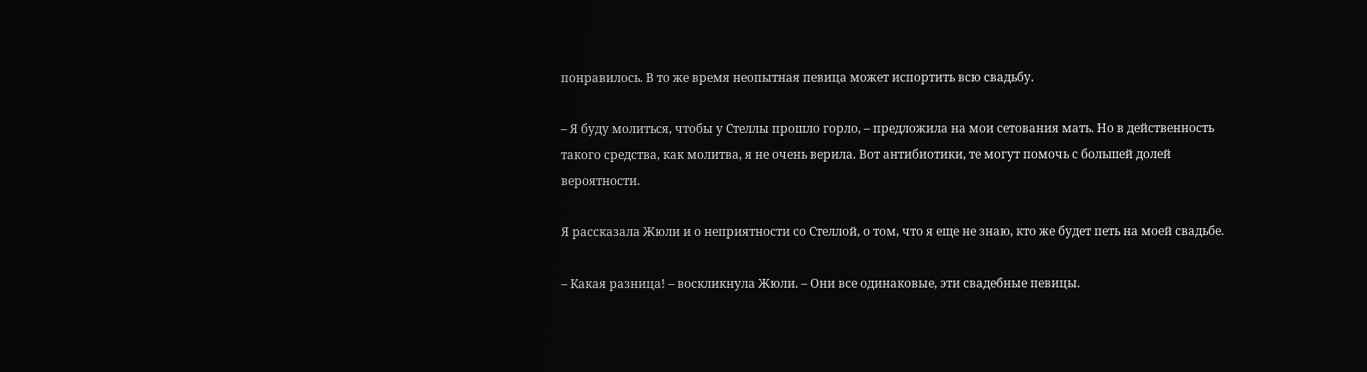понравилось. В то же время неопытная певица может испортить всю свадьбу.

– Я буду молиться, чтобы у Стеллы прошло горло, – предложила на мои сетования мать. Но в действенность такого средства, как молитва, я не очень верила. Вот антибиотики, те могут помочь с большей долей вероятности.

Я рассказала Жюли и о неприятности со Стеллой, о том, что я еще не знаю, кто же будет петь на моей свадьбе.

– Какая разница! – воскликнула Жюли. – Они все одинаковые, эти свадебные певицы.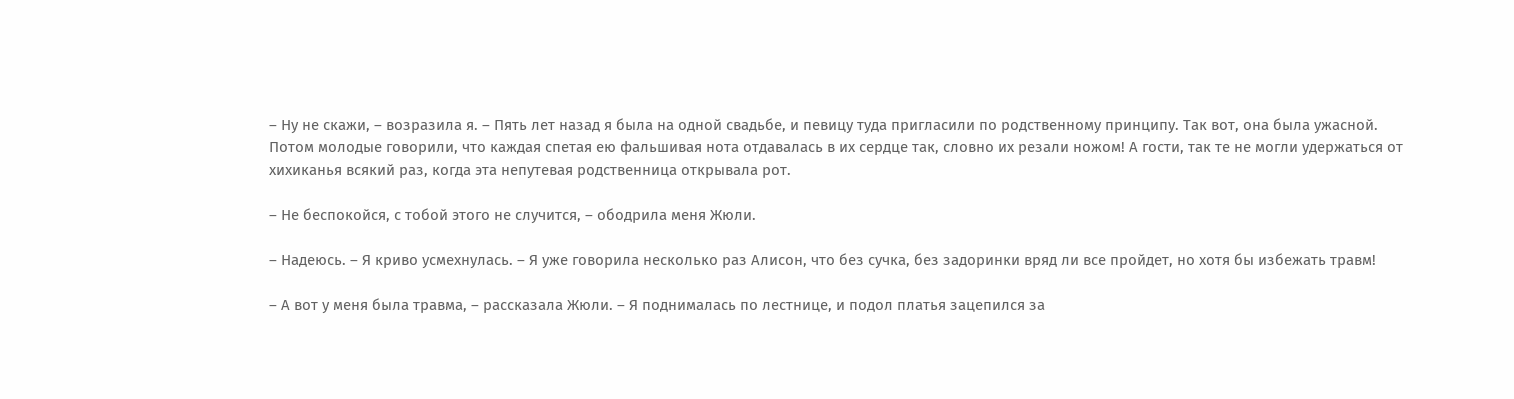– Ну не скажи, – возразила я. – Пять лет назад я была на одной свадьбе, и певицу туда пригласили по родственному принципу. Так вот, она была ужасной. Потом молодые говорили, что каждая спетая ею фальшивая нота отдавалась в их сердце так, словно их резали ножом! А гости, так те не могли удержаться от хихиканья всякий раз, когда эта непутевая родственница открывала рот.

– Не беспокойся, с тобой этого не случится, – ободрила меня Жюли.

– Надеюсь. – Я криво усмехнулась. – Я уже говорила несколько раз Алисон, что без сучка, без задоринки вряд ли все пройдет, но хотя бы избежать травм!

– А вот у меня была травма, – рассказала Жюли. – Я поднималась по лестнице, и подол платья зацепился за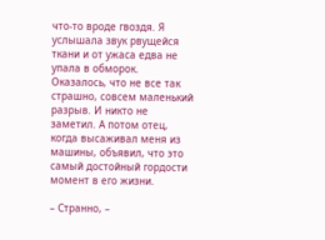что-то вроде гвоздя. Я услышала звук рвущейся ткани и от ужаса едва не упала в обморок. Оказалось, что не все так страшно, совсем маленький разрыв. И никто не заметил. А потом отец, когда высаживал меня из машины, объявил, что это самый достойный гордости момент в его жизни.

– Странно, –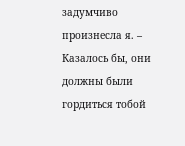задумчиво произнесла я. – Казалось бы, они должны были гордиться тобой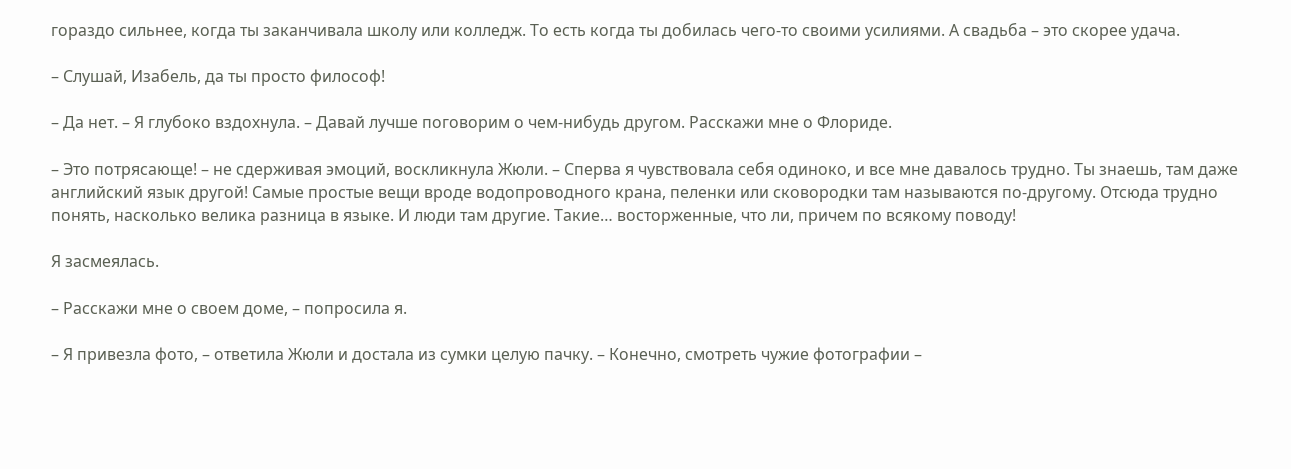гораздо сильнее, когда ты заканчивала школу или колледж. То есть когда ты добилась чего-то своими усилиями. А свадьба – это скорее удача.

– Слушай, Изабель, да ты просто философ!

– Да нет. – Я глубоко вздохнула. – Давай лучше поговорим о чем-нибудь другом. Расскажи мне о Флориде.

– Это потрясающе! – не сдерживая эмоций, воскликнула Жюли. – Сперва я чувствовала себя одиноко, и все мне давалось трудно. Ты знаешь, там даже английский язык другой! Самые простые вещи вроде водопроводного крана, пеленки или сковородки там называются по-другому. Отсюда трудно понять, насколько велика разница в языке. И люди там другие. Такие… восторженные, что ли, причем по всякому поводу!

Я засмеялась.

– Расскажи мне о своем доме, – попросила я.

– Я привезла фото, – ответила Жюли и достала из сумки целую пачку. – Конечно, смотреть чужие фотографии –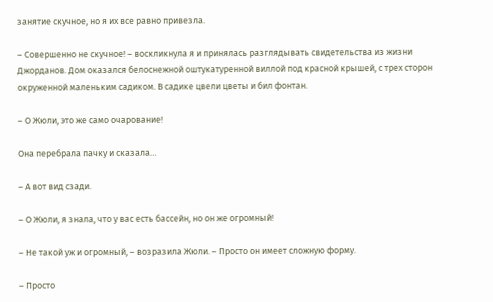занятие скучное, но я их все равно привезла.

– Совершенно не скучное! – воскликнула я и принялась разглядывать свидетельства из жизни Джорданов. Дом оказался белоснежной оштукатуренной виллой под красной крышей, с трех сторон окруженной маленьким садиком. В садике цвели цветы и бил фонтан.

– О Жюли, это же само очарование!

Она перебрала пачку и сказала…

– А вот вид сзади.

– О Жюли, я знала, что у вас есть бассейн, но он же огромный!

– Не такой уж и огромный, – возразила Жюли. – Просто он имеет сложную форму.

– Просто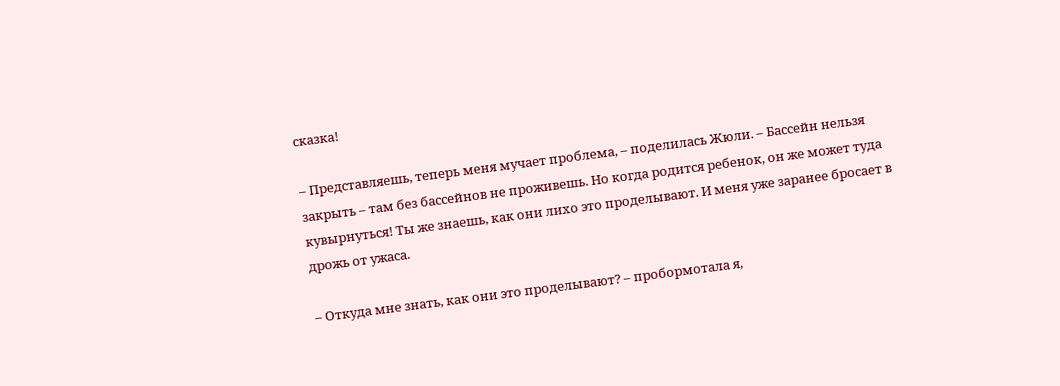сказка!

– Представляешь, теперь меня мучает проблема, – поделилась Жюли. – Бассейн нельзя закрыть – там без бассейнов не проживешь. Но когда родится ребенок, он же может туда кувырнуться! Ты же знаешь, как они лихо это проделывают. И меня уже заранее бросает в дрожь от ужаса.

– Откуда мне знать, как они это проделывают? – пробормотала я,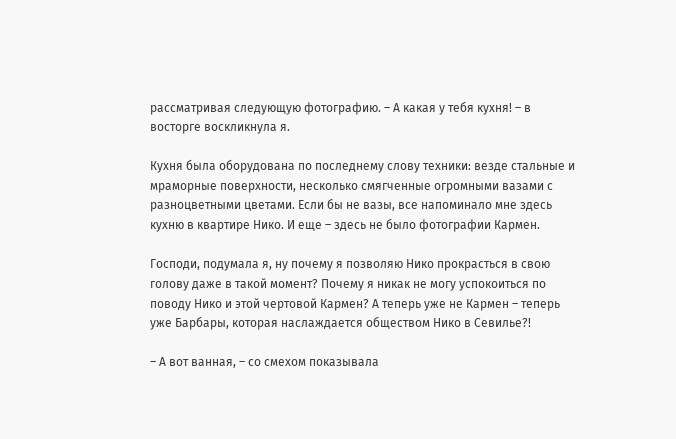рассматривая следующую фотографию. – А какая у тебя кухня! – в восторге воскликнула я.

Кухня была оборудована по последнему слову техники: везде стальные и мраморные поверхности, несколько смягченные огромными вазами с разноцветными цветами. Если бы не вазы, все напоминало мне здесь кухню в квартире Нико. И еще – здесь не было фотографии Кармен.

Господи, подумала я, ну почему я позволяю Нико прокрасться в свою голову даже в такой момент? Почему я никак не могу успокоиться по поводу Нико и этой чертовой Кармен? А теперь уже не Кармен – теперь уже Барбары, которая наслаждается обществом Нико в Севилье?!

– А вот ванная, – со смехом показывала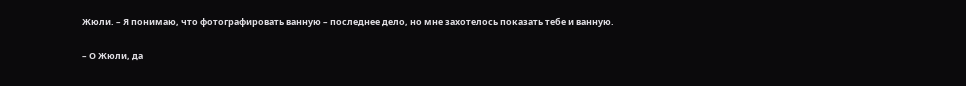Жюли. – Я понимаю, что фотографировать ванную – последнее дело, но мне захотелось показать тебе и ванную.

– О Жюли, да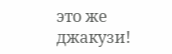это же джакузи!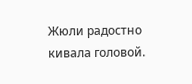Жюли радостно кивала головой.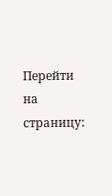Перейти на страницу: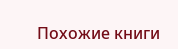Похожие книги